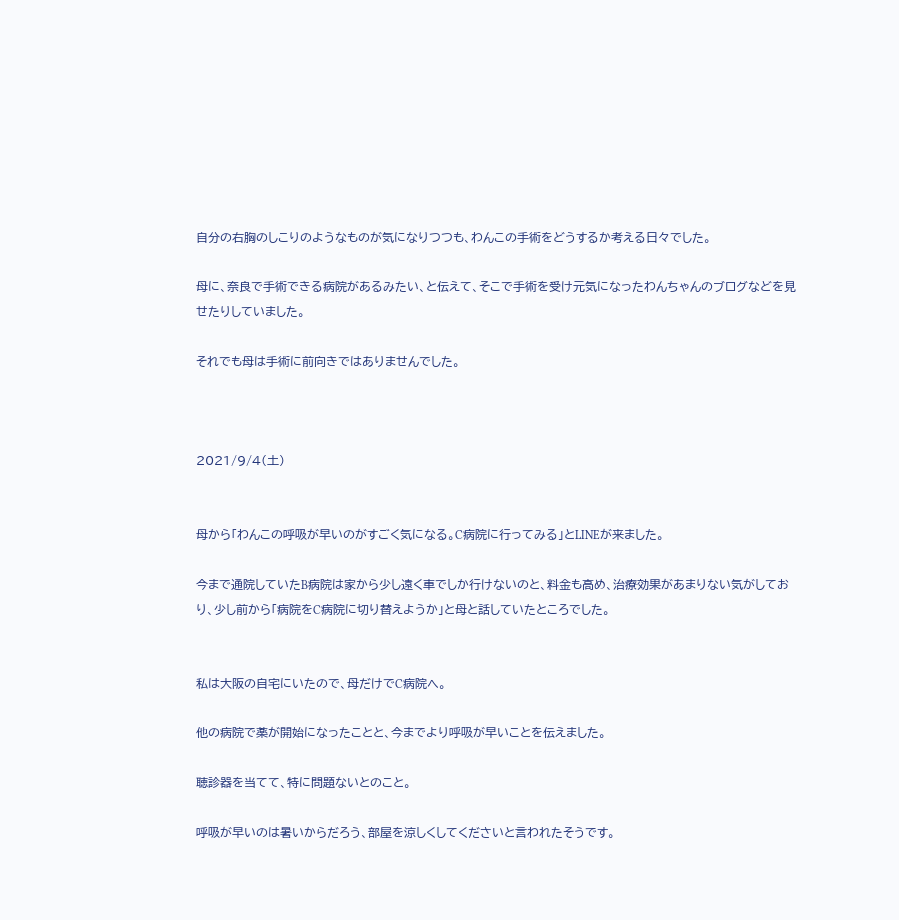自分の右胸のしこりのようなものが気になりつつも、わんこの手術をどうするか考える日々でした。

母に、奈良で手術できる病院があるみたい、と伝えて、そこで手術を受け元気になったわんちゃんのブログなどを見せたりしていました。

それでも母は手術に前向きではありませんでした。



2021/9/4(土)


母から「わんこの呼吸が早いのがすごく気になる。C病院に行ってみる」とLINEが来ました。

今まで通院していたB病院は家から少し遠く車でしか行けないのと、料金も高め、治療効果があまりない気がしており、少し前から「病院をC病院に切り替えようか」と母と話していたところでした。


私は大阪の自宅にいたので、母だけでC病院へ。

他の病院で薬が開始になったことと、今までより呼吸が早いことを伝えました。

聴診器を当てて、特に問題ないとのこと。

呼吸が早いのは暑いからだろう、部屋を涼しくしてくださいと言われたそうです。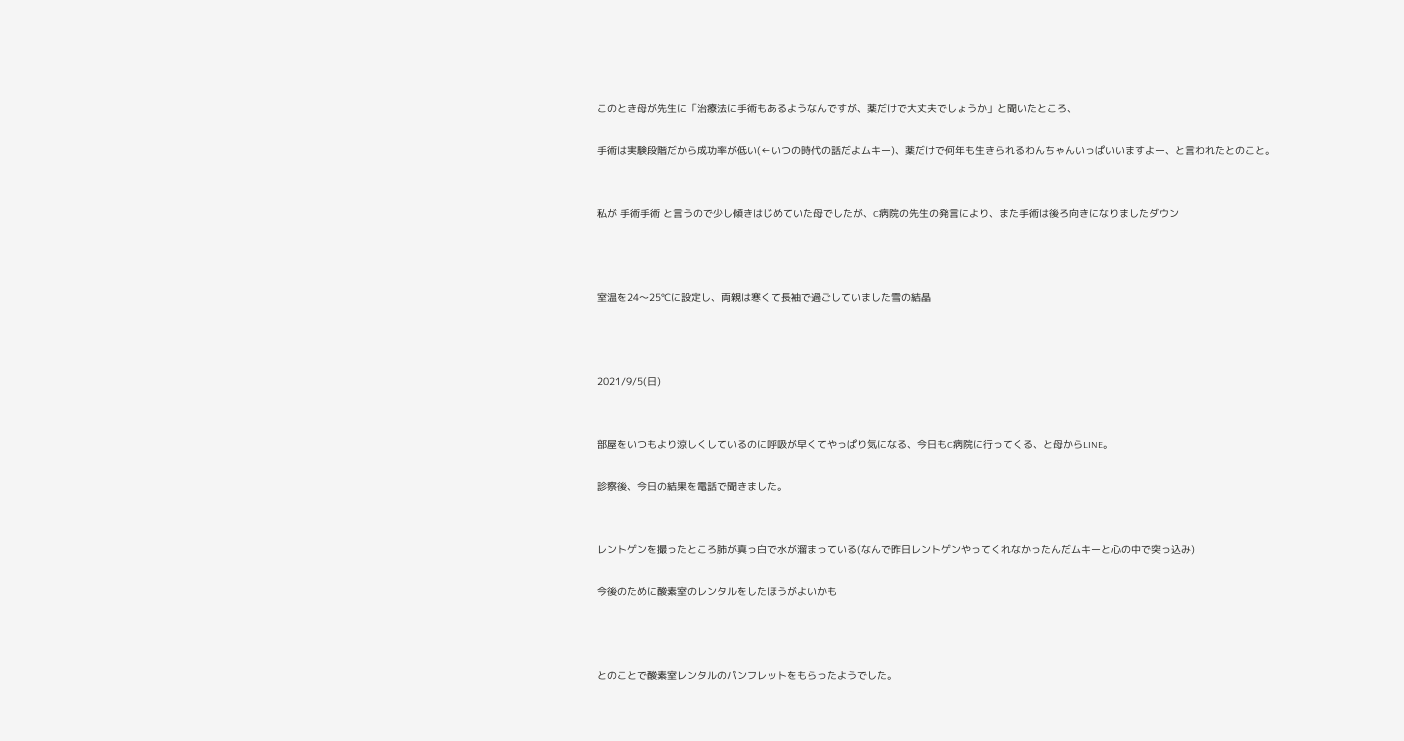このとき母が先生に「治療法に手術もあるようなんですが、薬だけで大丈夫でしょうか」と聞いたところ、

手術は実験段階だから成功率が低い(←いつの時代の話だよムキー)、薬だけで何年も生きられるわんちゃんいっぱいいますよー、と言われたとのこと。


私が 手術手術 と言うので少し傾きはじめていた母でしたが、C病院の先生の発言により、また手術は後ろ向きになりましたダウン



室温を24〜25℃に設定し、両親は寒くて長袖で過ごしていました雪の結晶



2021/9/5(日)


部屋をいつもより涼しくしているのに呼吸が早くてやっぱり気になる、今日もC病院に行ってくる、と母からLINE。

診察後、今日の結果を電話で聞きました。


レントゲンを撮ったところ肺が真っ白で水が溜まっている(なんで昨日レントゲンやってくれなかったんだムキーと心の中で突っ込み)

今後のために酸素室のレンタルをしたほうがよいかも



とのことで酸素室レンタルのパンフレットをもらったようでした。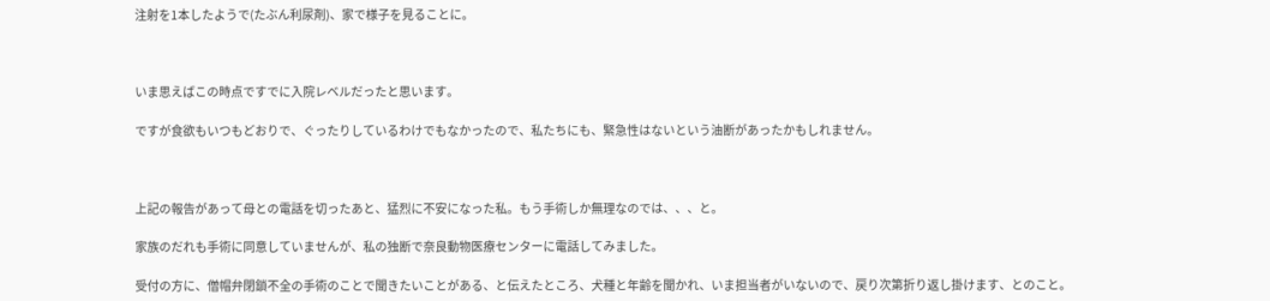注射を1本したようで(たぶん利尿剤)、家で様子を見ることに。



いま思えばこの時点ですでに入院レベルだったと思います。

ですが食欲もいつもどおりで、ぐったりしているわけでもなかったので、私たちにも、緊急性はないという油断があったかもしれません。



上記の報告があって母との電話を切ったあと、猛烈に不安になった私。もう手術しか無理なのでは、、、と。

家族のだれも手術に同意していませんが、私の独断で奈良動物医療センターに電話してみました。

受付の方に、僧帽弁閉鎖不全の手術のことで聞きたいことがある、と伝えたところ、犬種と年齢を聞かれ、いま担当者がいないので、戻り次第折り返し掛けます、とのこと。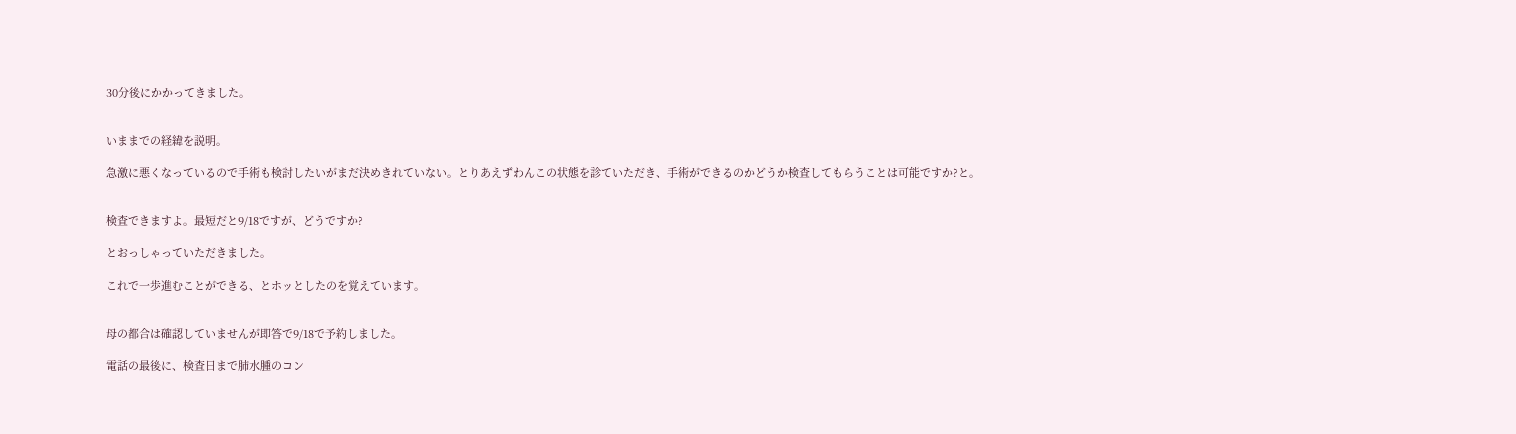30分後にかかってきました。


いままでの経緯を説明。

急激に悪くなっているので手術も検討したいがまだ決めきれていない。とりあえずわんこの状態を診ていただき、手術ができるのかどうか検査してもらうことは可能ですか?と。


検査できますよ。最短だと9/18ですが、どうですか?

とおっしゃっていただきました。

これで一歩進むことができる、とホッとしたのを覚えています。


母の都合は確認していませんが即答で9/18で予約しました。

電話の最後に、検査日まで肺水腫のコン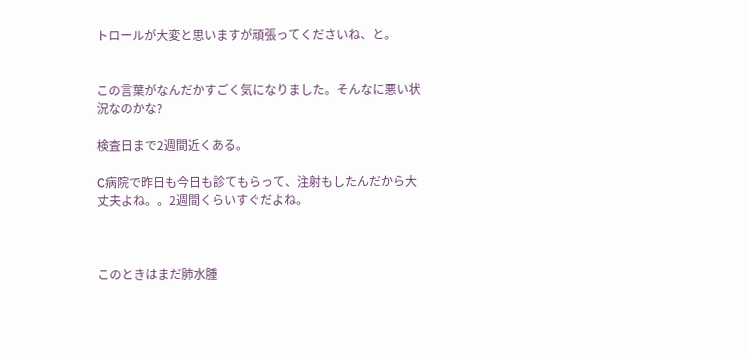トロールが大変と思いますが頑張ってくださいね、と。


この言葉がなんだかすごく気になりました。そんなに悪い状況なのかな?

検査日まで2週間近くある。

C病院で昨日も今日も診てもらって、注射もしたんだから大丈夫よね。。2週間くらいすぐだよね。



このときはまだ肺水腫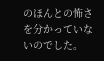のほんとの怖さを分かっていないのでした。